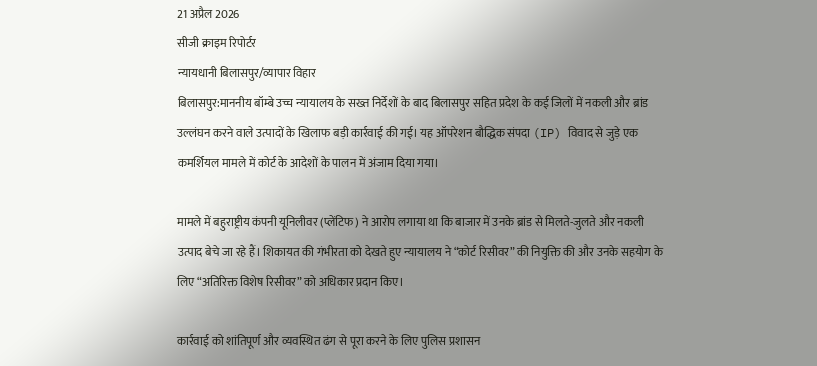21 अप्रैल 2026
सीजी क्राइम रिपोर्टर
न्यायधानी बिलासपुर/व्यापार विहार
बिलासपुर:माननीय बॉम्बे उच्च न्यायालय के सख्त निर्देशों के बाद बिलासपुर सहित प्रदेश के कई जिलों में नकली और ब्रांड उल्लंघन करने वाले उत्पादों के खिलाफ बड़ी कार्रवाई की गई। यह ऑपरेशन बौद्धिक संपदा (IP) विवाद से जुड़े एक कमर्शियल मामले में कोर्ट के आदेशों के पालन में अंजाम दिया गया।

मामले में बहुराष्ट्रीय कंपनी यूनिलीवर (प्लेंटिफ) ने आरोप लगाया था कि बाजार में उनके ब्रांड से मिलते-जुलते और नकली उत्पाद बेचे जा रहे हैं। शिकायत की गंभीरता को देखते हुए न्यायालय ने “कोर्ट रिसीवर” की नियुक्ति की और उनके सहयोग के लिए “अतिरिक्त विशेष रिसीवर” को अधिकार प्रदान किए।

कार्रवाई को शांतिपूर्ण और व्यवस्थित ढंग से पूरा करने के लिए पुलिस प्रशासन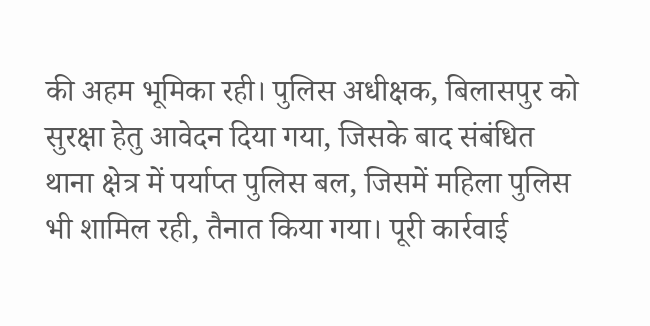की अहम भूमिका रही। पुलिस अधीक्षक, बिलासपुर को सुरक्षा हेतु आवेदन दिया गया, जिसके बाद संबंधित थाना क्षेत्र में पर्याप्त पुलिस बल, जिसमें महिला पुलिस भी शामिल रही, तैनात किया गया। पूरी कार्रवाई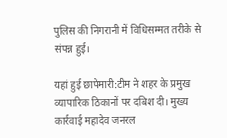पुलिस की निगरानी में विधिसम्मत तरीके से संपन्न हुई।

यहां हुई छापेमारी:टीम ने शहर के प्रमुख व्यापारिक ठिकानों पर दबिश दी। मुख्य कार्रवाई महादेव जनरल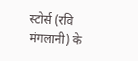स्टोर्स (रवि मंगलानी) के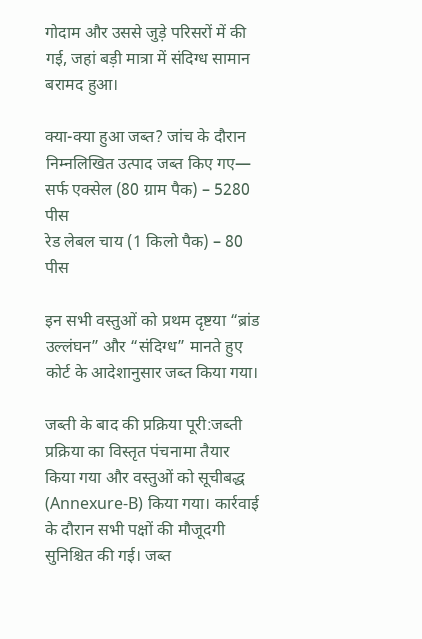गोदाम और उससे जुड़े परिसरों में की गई, जहां बड़ी मात्रा में संदिग्ध सामान बरामद हुआ।

क्या-क्या हुआ जब्त? जांच के दौरान निम्नलिखित उत्पाद जब्त किए गए—
सर्फ एक्सेल (80 ग्राम पैक) – 5280 पीस
रेड लेबल चाय (1 किलो पैक) – 80 पीस

इन सभी वस्तुओं को प्रथम दृष्टया “ब्रांड उल्लंघन” और “संदिग्ध” मानते हुए कोर्ट के आदेशानुसार जब्त किया गया।

जब्ती के बाद की प्रक्रिया पूरी:जब्ती प्रक्रिया का विस्तृत पंचनामा तैयार किया गया और वस्तुओं को सूचीबद्ध (Annexure-B) किया गया। कार्रवाई के दौरान सभी पक्षों की मौजूदगी सुनिश्चित की गई। जब्त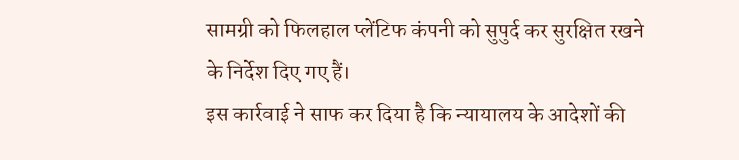सामग्री को फिलहाल प्लेंटिफ कंपनी को सुपुर्द कर सुरक्षित रखने के निर्देश दिए गए हैं।
इस कार्रवाई ने साफ कर दिया है कि न्यायालय के आदेशों की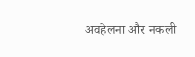अवहेलना और नकली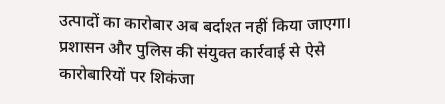उत्पादों का कारोबार अब बर्दाश्त नहीं किया जाएगा। प्रशासन और पुलिस की संयुक्त कार्रवाई से ऐसे कारोबारियों पर शिकंजा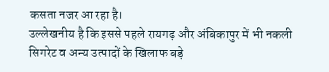कसता नजर आ रहा है।
उल्लेखनीय है कि इससे पहले रायगढ़ और अंबिकापुर में भी नकली सिगरेट व अन्य उत्पादों के खिलाफ बड़े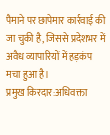पैमाने पर छापेमार कार्रवाई की जा चुकी है, जिससे प्रदेशभर में अवैध व्यापारियों में हड़कंप मचा हुआ है।
प्रमुख किरदार:अधिवक्ता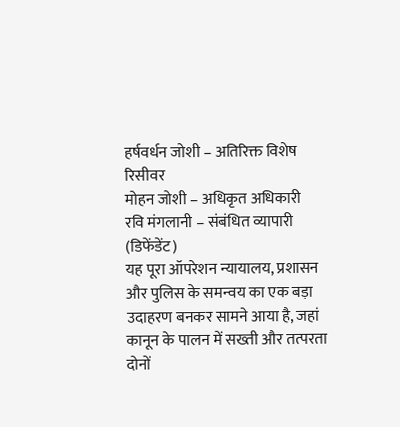हर्षवर्धन जोशी – अतिरिक्त विशेष रिसीवर
मोहन जोशी – अधिकृत अधिकारी
रवि मंगलानी – संबंधित व्यापारी (डिफेंडेंट)
यह पूरा ऑपरेशन न्यायालय, प्रशासन और पुलिस के समन्वय का एक बड़ा उदाहरण बनकर सामने आया है, जहां कानून के पालन में सख्ती और तत्परता दोनों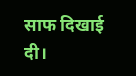साफ दिखाई दी।